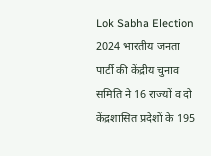Lok Sabha Election 2024 भारतीय जनता पार्टी की केंद्रीय चुनाव समिति ने 16 राज्यों व दो केंद्रशासित प्रदेशों के 195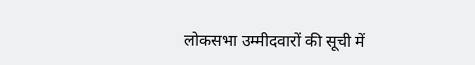लोकसभा उम्मीदवारों की सूची में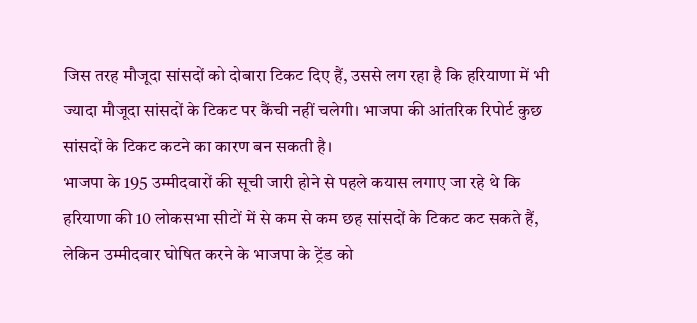जिस तरह मौजूदा सांसदों को दोबारा टिकट दिए हैं, उससे लग रहा है कि हरियाणा में भी ज्यादा मौजूदा सांसदों के टिकट पर कैंची नहीं चलेगी। भाजपा की आंतरिक रिपोर्ट कुछ सांसदों के टिकट कटने का कारण बन सकती है।
भाजपा के 195 उम्मीदवारों की सूची जारी होने से पहले कयास लगाए जा रहे थे कि हरियाणा की 10 लोकसभा सीटों में से कम से कम छह सांसदों के टिकट कट सकते हैं, लेकिन उम्मीदवार घोषित करने के भाजपा के ट्रेंड को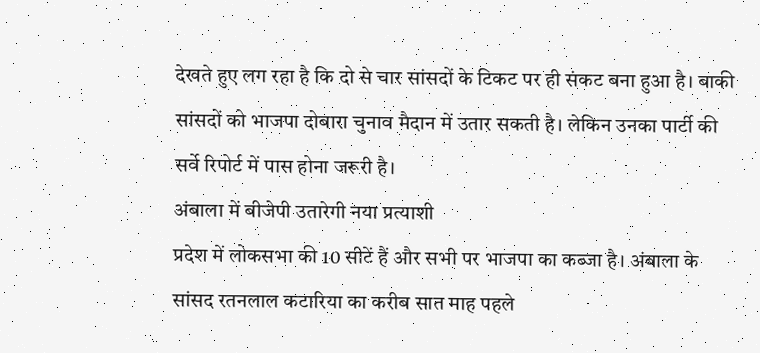देखते हुए लग रहा है कि दो से चार सांसदों के टिकट पर ही संकट बना हुआ है। बाकी सांसदों को भाजपा दोबारा चुनाव मैदान में उतार सकती है। लेकिन उनका पार्टी की सर्वे रिपोर्ट में पास होना जरूरी है।
अंबाला में बीजेपी उतारेगी नया प्रत्याशी
प्रदेश में लोकसभा की 10 सीटें हैं और सभी पर भाजपा का कब्जा है। अंबाला के सांसद रतनलाल कटारिया का करीब सात माह पहले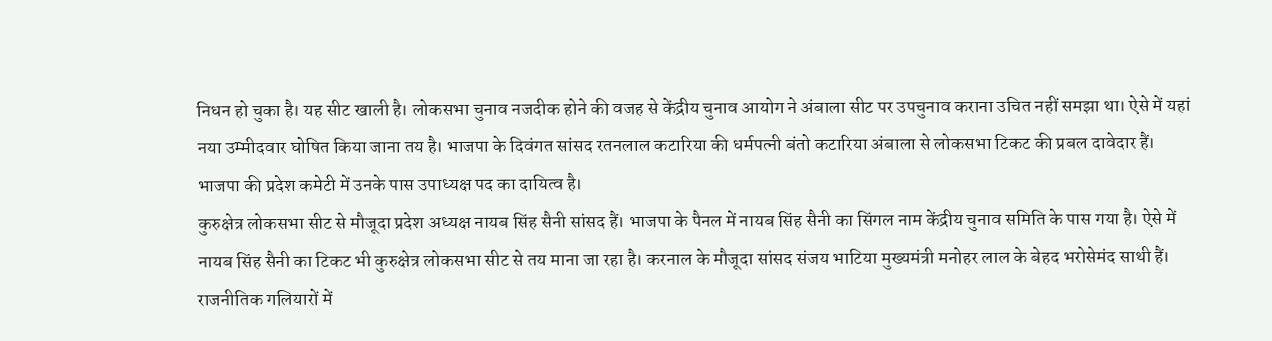निधन हो चुका है। यह सीट खाली है। लोकसभा चुनाव नजदीक होने की वजह से केंद्रीय चुनाव आयोग ने अंबाला सीट पर उपचुनाव कराना उचित नहीं समझा था। ऐसे में यहां नया उम्मीदवार घोषित किया जाना तय है। भाजपा के दिवंगत सांसद रतनलाल कटारिया की धर्मपत्नी बंतो कटारिया अंबाला से लोकसभा टिकट की प्रबल दावेदार हैं। भाजपा की प्रदेश कमेटी में उनके पास उपाध्यक्ष पद का दायित्व है।
कुरुक्षेत्र लोकसभा सीट से मौजूदा प्रदेश अध्यक्ष नायब सिंह सैनी सांसद हैं। भाजपा के पैनल में नायब सिंह सैनी का सिंगल नाम केंद्रीय चुनाव समिति के पास गया है। ऐसे में नायब सिंह सैनी का टिकट भी कुरुक्षेत्र लोकसभा सीट से तय माना जा रहा है। करनाल के मौजूदा सांसद संजय भाटिया मुख्यमंत्री मनोहर लाल के बेहद भरोसेमंद साथी हैं।
राजनीतिक गलियारों में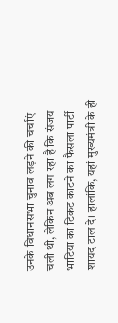उनके विधानसभा चुनाव लड़ने की चर्चाएं चली थी, लेकिन अब लग रहा है कि संजय भाटिया का टिकट काटने का फैसला पार्टी शायद टाल दे। हालांकि, यहां मुख्यमंत्री के ही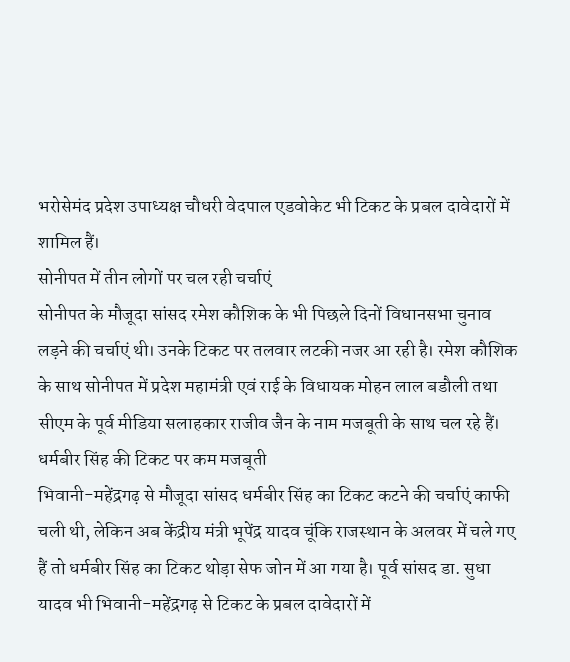भरोसेमंद प्रदेश उपाध्यक्ष चौधरी वेदपाल एडवोकेट भी टिकट के प्रबल दावेदारों में शामिल हैं।
सोनीपत में तीन लोगों पर चल रही चर्चाएं
सोनीपत के मौजूदा सांसद रमेश कौशिक के भी पिछले दिनों विधानसभा चुनाव लड़ने की चर्चाएं थी। उनके टिकट पर तलवार लटकी नजर आ रही है। रमेश कौशिक के साथ सोनीपत में प्रदेश महामंत्री एवं राई के विधायक मोहन लाल बडौली तथा सीएम के पूर्व मीडिया सलाहकार राजीव जैन के नाम मजबूती के साथ चल रहे हैं।
धर्मबीर सिंह की टिकट पर कम मजबूती
भिवानी-महेंद्रगढ़ से मौजूदा सांसद धर्मबीर सिंह का टिकट कटने की चर्चाएं काफी चली थी, लेकिन अब केंद्रीय मंत्री भूपेंद्र यादव चूंकि राजस्थान के अलवर में चले गए हैं तो धर्मबीर सिंह का टिकट थोड़ा सेफ जोन में आ गया है। पूर्व सांसद डा. सुधा यादव भी भिवानी-महेंद्रगढ़ से टिकट के प्रबल दावेदारों में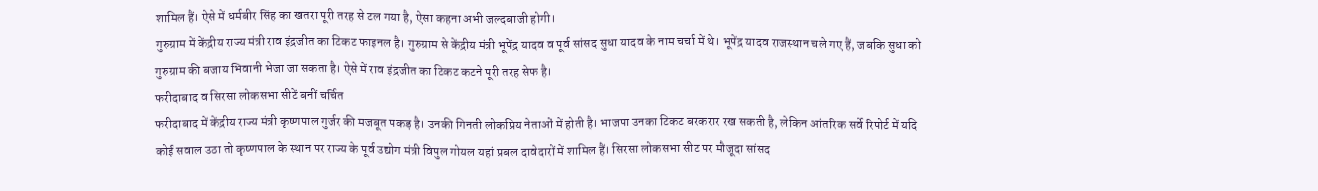शामिल हैं। ऐसे में धर्मबीर सिंह का खतरा पूरी तरह से टल गया है, ऐसा कहना अभी जल्दबाजी होगी।
गुरुग्राम में केंद्रीय राज्य मंत्री राव इंद्रजीत का टिकट फाइनल है। गुरुग्राम से केंद्रीय मंत्री भूपेंद्र यादव व पूर्व सांसद सुधा यादव के नाम चर्चा में थे। भूपेंद्र यादव राजस्थान चले गए हैं, जबकि सुधा को गुरुग्राम की बजाय भिवानी भेजा जा सकता है। ऐसे में राव इंद्रजीत का टिकट कटने पूरी तरह सेफ है।
फरीदाबाद व सिरसा लोकसभा सीटें बनीं चर्चित
फरीदाबाद में केंद्रीय राज्य मंत्री कृष्णपाल गुर्जर की मजबूत पकड़ है। उनकी गिनती लोकप्रिय नेताओं में होती है। भाजपा उनका टिकट बरकरार रख सकती है, लेकिन आंतरिक सर्वे रिपोर्ट में यदि कोई सवाल उठा तो कृष्णपाल के स्थान पर राज्य के पूर्व उद्योग मंत्री विपुल गोयल यहां प्रबल दावेदारों में शामिल हैं। सिरसा लोकसभा सीट पर मौजूदा सांसद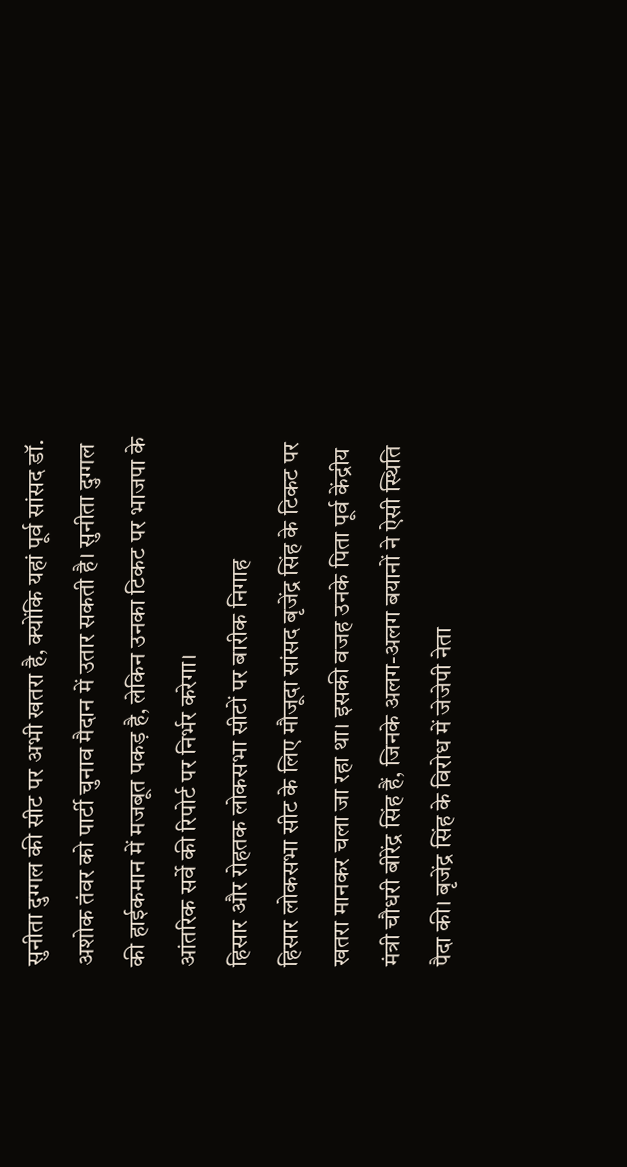सुनीता दुग्गल की सीट पर अभी खतरा है, क्योंकि यहां पूर्व सांसद डॉ. अशोक तंवर को पार्टी चुनाव मैदान में उतार सकती है। सुनीता दुग्गल की हाईकमान में मजबूत पकड़ है, लेकिन उनका टिकट पर भाजपा के आंतरिक सर्वे की रिपोर्ट पर निर्भर करेगा।
हिसार और रोहतक लोकसभा सीटों पर बारीक निगाह
हिसार लोकसभा सीट के लिए मौजूदा सांसद बृजेंद्र सिंह के टिकट पर खतरा मानकर चला जा रहा था। इसकी वजह उनके पिता पूर्व केंद्रीय मंत्री चौधरी बीरेंद्र सिंह हैं, जिनके अलग-अलग बयानों ने ऐसी स्थिति पैदा की। बृजेंद्र सिंह के विरोध में जेजेपी नेता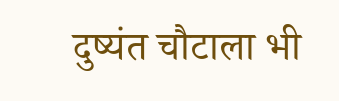दुष्यंत चौटाला भी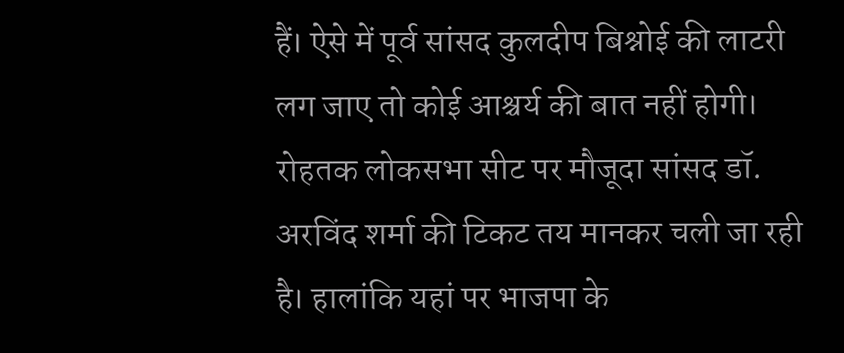हैं। ऐसे में पूर्व सांसद कुलदीप बिश्नोई की लाटरी लग जाए तो कोई आश्चर्य की बात नहीं होगी। रोहतक लोकसभा सीट पर मौजूदा सांसद डॉ. अरविंद शर्मा की टिकट तय मानकर चली जा रही है। हालांकि यहां पर भाजपा के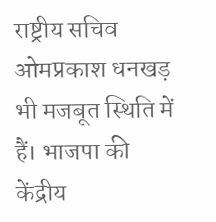राष्ट्रीय सचिव ओमप्रकाश धनखड़ भी मजबूत स्थिति में हैं। भाजपा की केंद्रीय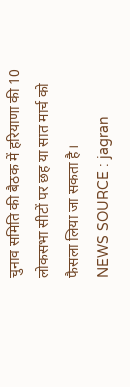चुनाव समिति की बैठक में हरियाणा की 10 लोकसभा सीटों पर छह या सात मार्च को फैसला लिया जा सकता है।
NEWS SOURCE : jagran